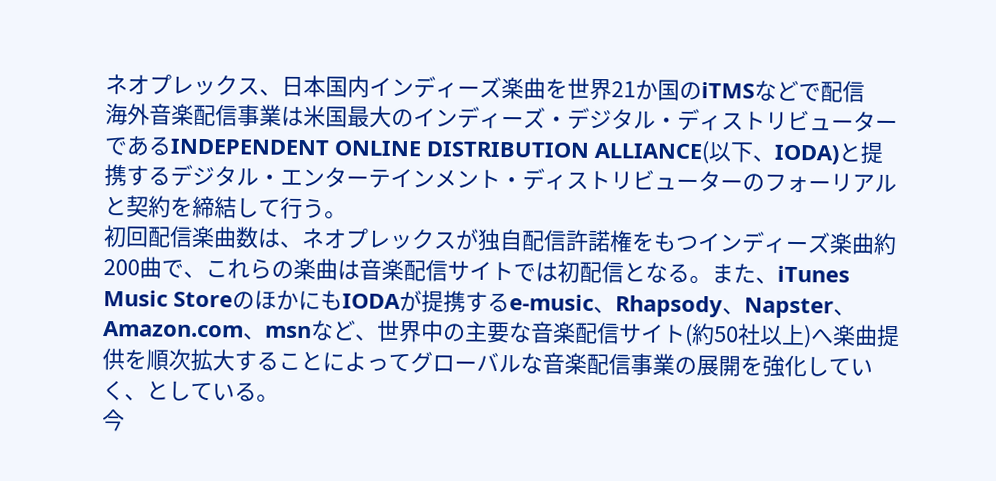ネオプレックス、日本国内インディーズ楽曲を世界21か国のiTMSなどで配信
海外音楽配信事業は米国最大のインディーズ・デジタル・ディストリビューターであるINDEPENDENT ONLINE DISTRIBUTION ALLIANCE(以下、IODA)と提携するデジタル・エンターテインメント・ディストリビューターのフォーリアルと契約を締結して行う。
初回配信楽曲数は、ネオプレックスが独自配信許諾権をもつインディーズ楽曲約200曲で、これらの楽曲は音楽配信サイトでは初配信となる。また、iTunes Music StoreのほかにもIODAが提携するe-music、Rhapsody、Napster、Amazon.com、msnなど、世界中の主要な音楽配信サイト(約50社以上)へ楽曲提供を順次拡大することによってグローバルな音楽配信事業の展開を強化していく、としている。
今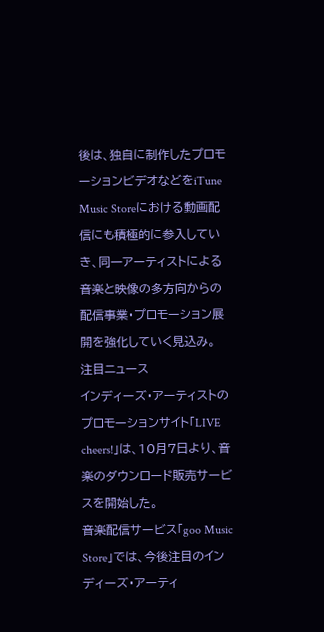後は、独自に制作したプロモーションビデオなどをiTune Music Storeにおける動画配信にも積極的に参入していき、同一アーティストによる音楽と映像の多方向からの配信事業・プロモーション展開を強化していく見込み。
注目ニュース
インディーズ・アーティストのプロモーションサイト「LIVE cheers!」は、10月7日より、音楽のダウンロード販売サービスを開始した。
音楽配信サービス「goo Music Store」では、今後注目のインディーズ・アーティ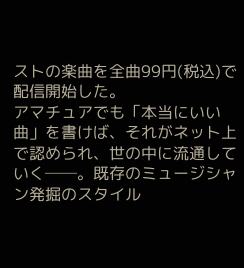ストの楽曲を全曲99円(税込)で配信開始した。
アマチュアでも「本当にいい曲」を書けば、それがネット上で認められ、世の中に流通していく──。既存のミュージシャン発掘のスタイル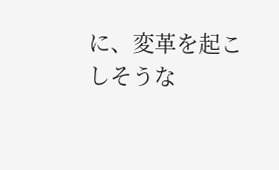に、変革を起こしそうな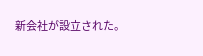新会社が設立された。